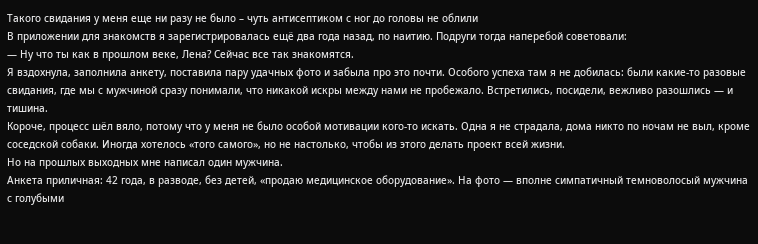Такого свидания у меня еще ни разу не было – чуть антисептиком с ног до головы не облили
В приложении для знакомств я зарегистрировалась ещё два года назад, по наитию. Подруги тогда наперебой советовали:
— Ну что ты как в прошлом веке, Лена? Сейчас все так знакомятся.
Я вздохнула, заполнила анкету, поставила пару удачных фото и забыла про это почти. Особого успеха там я не добилась: были какие‑то разовые свидания, где мы с мужчиной сразу понимали, что никакой искры между нами не пробежало. Встретились, посидели, вежливо разошлись — и тишина.
Короче, процесс шёл вяло, потому что у меня не было особой мотивации кого‑то искать. Одна я не страдала, дома никто по ночам не выл, кроме соседской собаки. Иногда хотелось «того самого», но не настолько, чтобы из этого делать проект всей жизни.
Но на прошлых выходных мне написал один мужчина.
Анкета приличная: 42 года, в разводе, без детей, «продаю медицинское оборудование». На фото — вполне симпатичный темноволосый мужчина с голубыми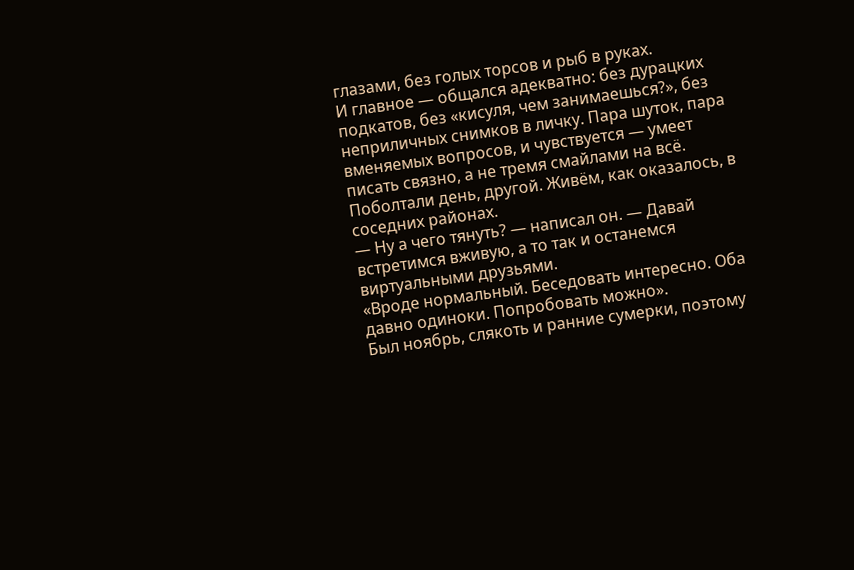глазами, без голых торсов и рыб в руках.
И главное — общался адекватно: без дурацких подкатов, без «кисуля, чем занимаешься?», без неприличных снимков в личку. Пара шуток, пара вменяемых вопросов, и чувствуется — умеет писать связно, а не тремя смайлами на всё.
Поболтали день, другой. Живём, как оказалось, в соседних районах.
— Ну а чего тянуть? — написал он. — Давай встретимся вживую, а то так и останемся виртуальными друзьями.
«Вроде нормальный. Беседовать интересно. Оба давно одиноки. Попробовать можно».
Был ноябрь, слякоть и ранние сумерки, поэтому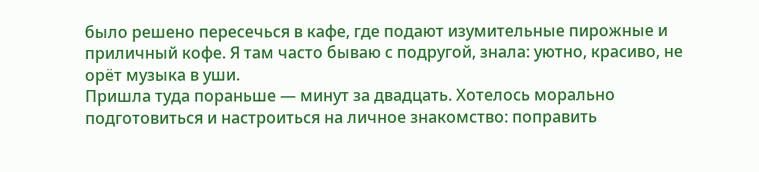было решено пересечься в кафе, где подают изумительные пирожные и приличный кофе. Я там часто бываю с подругой, знала: уютно, красиво, не орёт музыка в уши.
Пришла туда пораньше — минут за двадцать. Хотелось морально подготовиться и настроиться на личное знакомство: поправить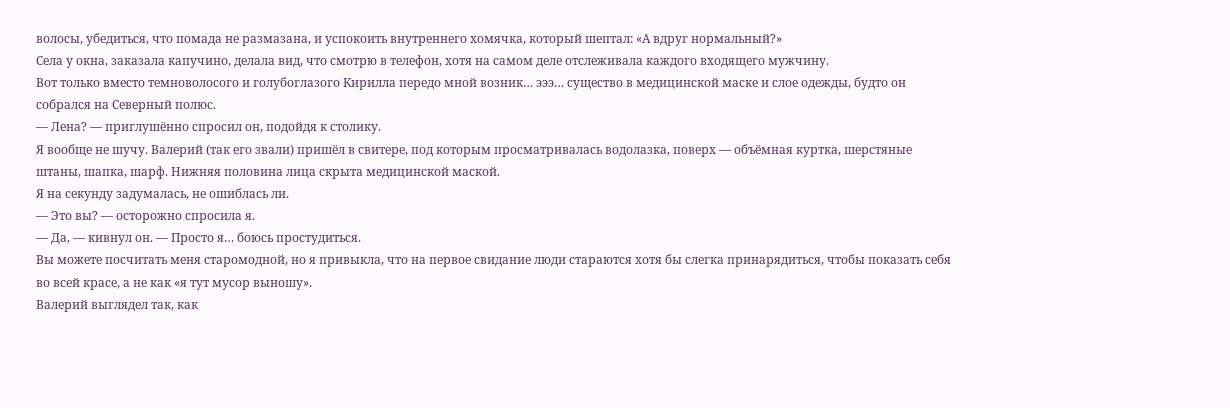волосы, убедиться, что помада не размазана, и успокоить внутреннего хомячка, который шептал: «А вдруг нормальный?»
Села у окна, заказала капучино, делала вид, что смотрю в телефон, хотя на самом деле отслеживала каждого входящего мужчину.
Вот только вместо темноволосого и голубоглазого Кирилла передо мной возник… эээ… существо в медицинской маске и слое одежды, будто он собрался на Северный полюс.
— Лена? — приглушённо спросил он, подойдя к столику.
Я вообще не шучу. Валерий (так его звали) пришёл в свитере, под которым просматривалась водолазка, поверх — объёмная куртка, шерстяные штаны, шапка, шарф. Нижняя половина лица скрыта медицинской маской.
Я на секунду задумалась, не ошиблась ли.
— Это вы? — осторожно спросила я.
— Да, — кивнул он. — Просто я… боюсь простудиться.
Вы можете посчитать меня старомодной, но я привыкла, что на первое свидание люди стараются хотя бы слегка принарядиться, чтобы показать себя во всей красе, а не как «я тут мусор выношу».
Валерий выглядел так, как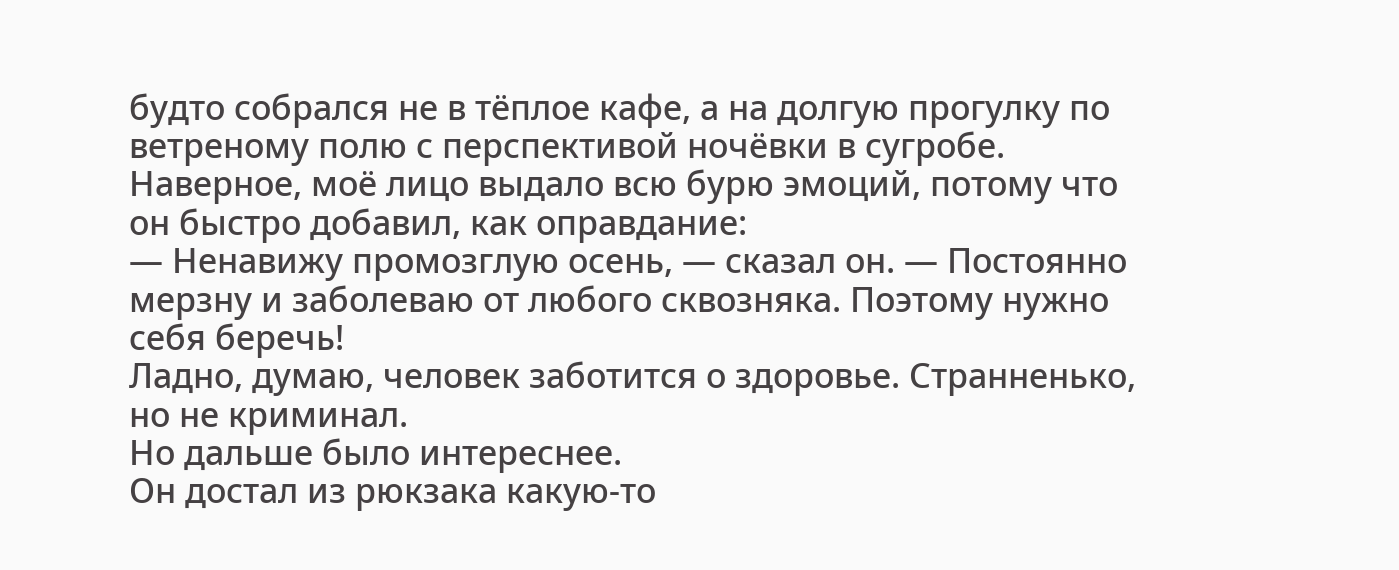будто собрался не в тёплое кафе, а на долгую прогулку по ветреному полю с перспективой ночёвки в сугробе.
Наверное, моё лицо выдало всю бурю эмоций, потому что он быстро добавил, как оправдание:
— Ненавижу промозглую осень, — сказал он. — Постоянно мерзну и заболеваю от любого сквозняка. Поэтому нужно себя беречь!
Ладно, думаю, человек заботится о здоровье. Странненько, но не криминал.
Но дальше было интереснее.
Он достал из рюкзака какую‑то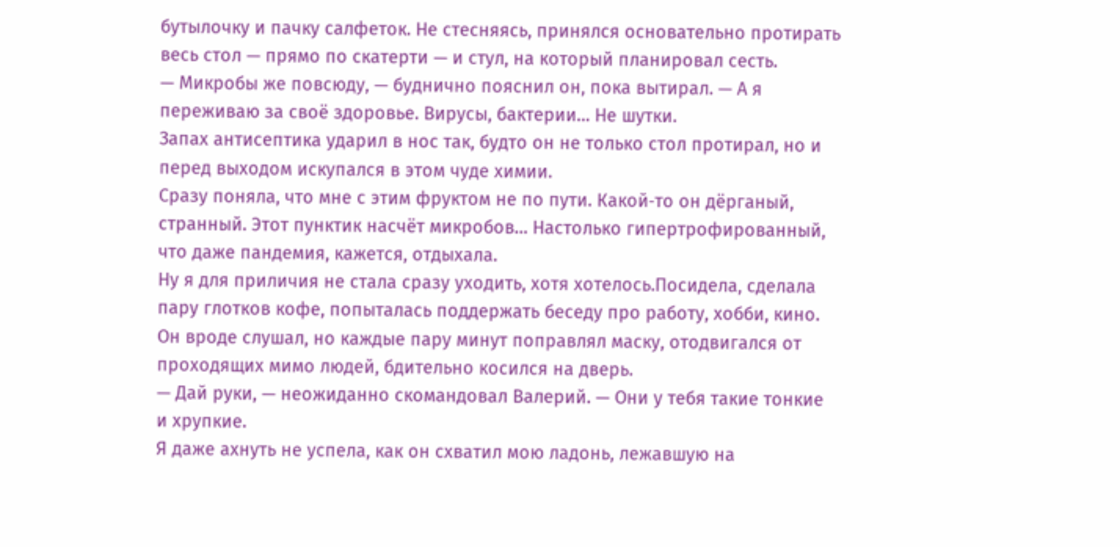бутылочку и пачку салфеток. Не стесняясь, принялся основательно протирать весь стол — прямо по скатерти — и стул, на который планировал сесть.
— Микробы же повсюду, — буднично пояснил он, пока вытирал. — А я переживаю за своё здоровье. Вирусы, бактерии… Не шутки.
Запах антисептика ударил в нос так, будто он не только стол протирал, но и перед выходом искупался в этом чуде химии.
Сразу поняла, что мне с этим фруктом не по пути. Какой‑то он дёрганый, странный. Этот пунктик насчёт микробов… Настолько гипертрофированный, что даже пандемия, кажется, отдыхала.
Ну я для приличия не стала сразу уходить, хотя хотелось.Посидела, сделала пару глотков кофе, попыталась поддержать беседу про работу, хобби, кино. Он вроде слушал, но каждые пару минут поправлял маску, отодвигался от проходящих мимо людей, бдительно косился на дверь.
— Дай руки, — неожиданно скомандовал Валерий. — Они у тебя такие тонкие и хрупкие.
Я даже ахнуть не успела, как он схватил мою ладонь, лежавшую на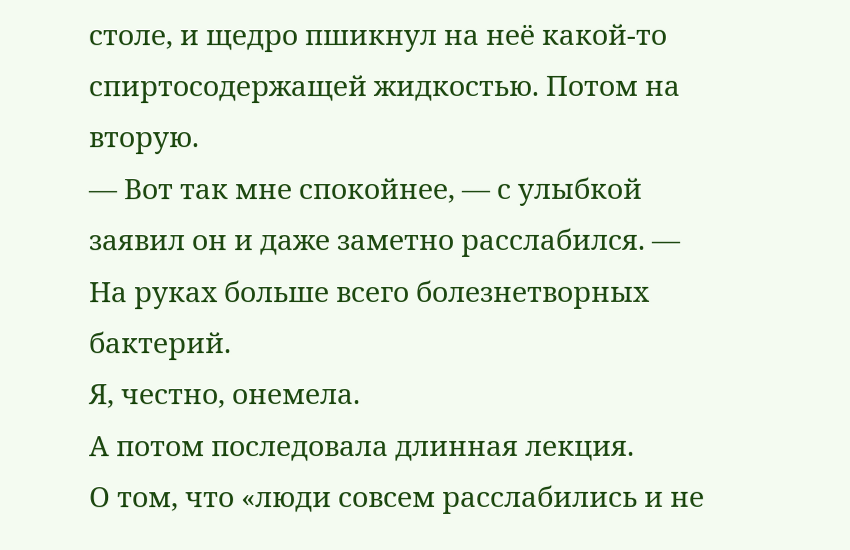столе, и щедро пшикнул на неё какой‑то спиртосодержащей жидкостью. Потом на вторую.
— Вот так мне спокойнее, — с улыбкой заявил он и даже заметно расслабился. — На руках больше всего болезнетворных бактерий.
Я, честно, онемела.
А потом последовала длинная лекция.
О том, что «люди совсем расслабились и не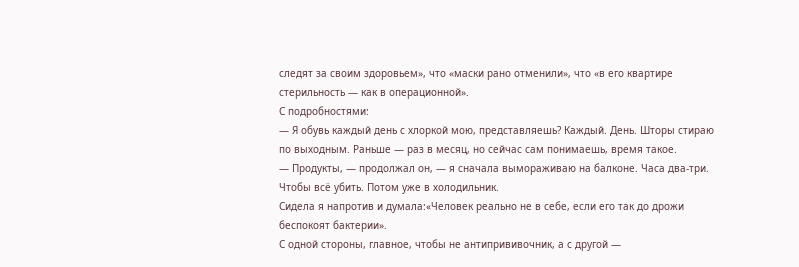следят за своим здоровьем», что «маски рано отменили», что «в его квартире стерильность — как в операционной».
С подробностями:
— Я обувь каждый день с хлоркой мою, представляешь? Каждый. День. Шторы стираю по выходным. Раньше — раз в месяц, но сейчас сам понимаешь, время такое.
— Продукты, — продолжал он, — я сначала вымораживаю на балконе. Часа два‑три. Чтобы всё убить. Потом уже в холодильник.
Сидела я напротив и думала:«Человек реально не в себе, если его так до дрожи беспокоят бактерии».
С одной стороны, главное, чтобы не антипрививочник, а с другой —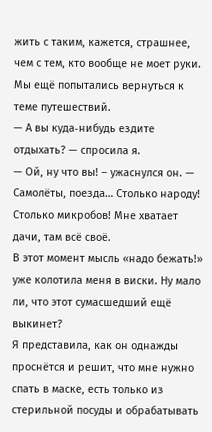жить с таким, кажется, страшнее, чем с тем, кто вообще не моет руки.
Мы ещё попытались вернуться к теме путешествий.
— А вы куда‑нибудь ездите отдыхать? — спросила я.
— Ой, ну что вы! – ужаснулся он. — Самолёты, поезда… Столько народу! Столько микробов! Мне хватает дачи, там всё своё.
В этот момент мысль «надо бежать!» уже колотила меня в виски. Ну мало ли, что этот сумасшедший ещё выкинет?
Я представила, как он однажды проснётся и решит, что мне нужно спать в маске, есть только из стерильной посуды и обрабатывать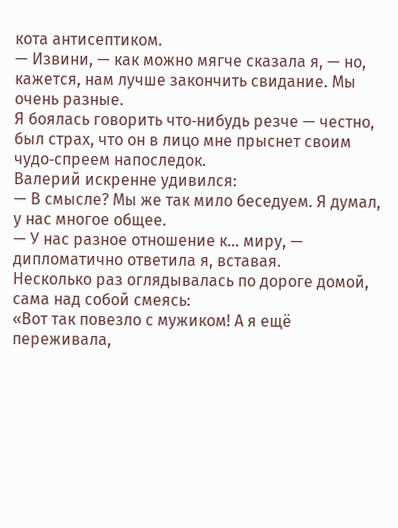кота антисептиком.
— Извини, — как можно мягче сказала я, — но, кажется, нам лучше закончить свидание. Мы очень разные.
Я боялась говорить что‑нибудь резче — честно, был страх, что он в лицо мне прыснет своим чудо‑спреем напоследок.
Валерий искренне удивился:
— В смысле? Мы же так мило беседуем. Я думал, у нас многое общее.
— У нас разное отношение к… миру, — дипломатично ответила я, вставая.
Несколько раз оглядывалась по дороге домой, сама над собой смеясь:
«Вот так повезло с мужиком! А я ещё переживала,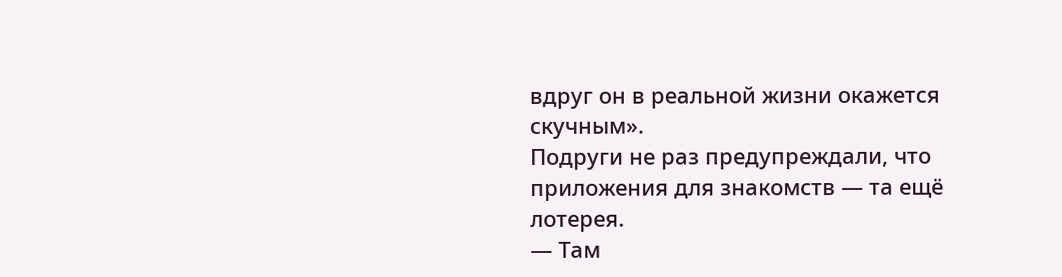вдруг он в реальной жизни окажется скучным».
Подруги не раз предупреждали, что приложения для знакомств — та ещё лотерея.
— Там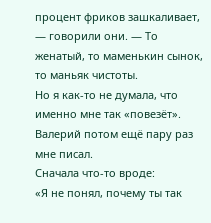процент фриков зашкаливает, — говорили они. — То женатый, то маменькин сынок, то маньяк чистоты.
Но я как‑то не думала, что именно мне так «повезёт».
Валерий потом ещё пару раз мне писал.
Сначала что‑то вроде:
«Я не понял, почему ты так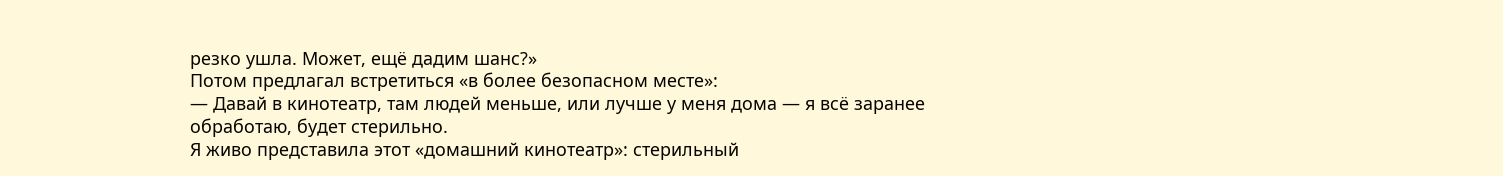резко ушла. Может, ещё дадим шанс?»
Потом предлагал встретиться «в более безопасном месте»:
— Давай в кинотеатр, там людей меньше, или лучше у меня дома — я всё заранее обработаю, будет стерильно.
Я живо представила этот «домашний кинотеатр»: стерильный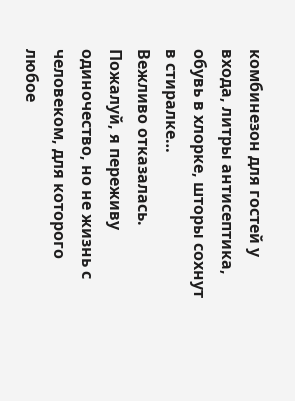комбинезон для гостей у входа, литры антисептика, обувь в хлорке, шторы сохнут в стиралке…
Вежливо отказалась.
Пожалуй, я переживу одиночество, но не жизнь с человеком, для которого любое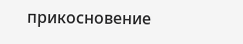прикосновение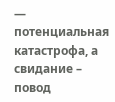— потенциальная катастрофа, а свидание – повод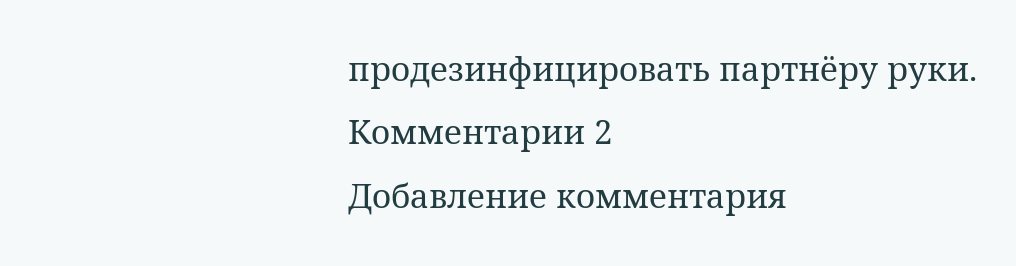продезинфицировать партнёру руки.
Комментарии 2
Добавление комментария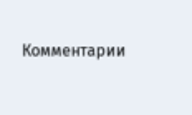Комментарии